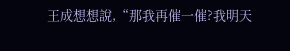王成想想說,“那我再催一催?我明天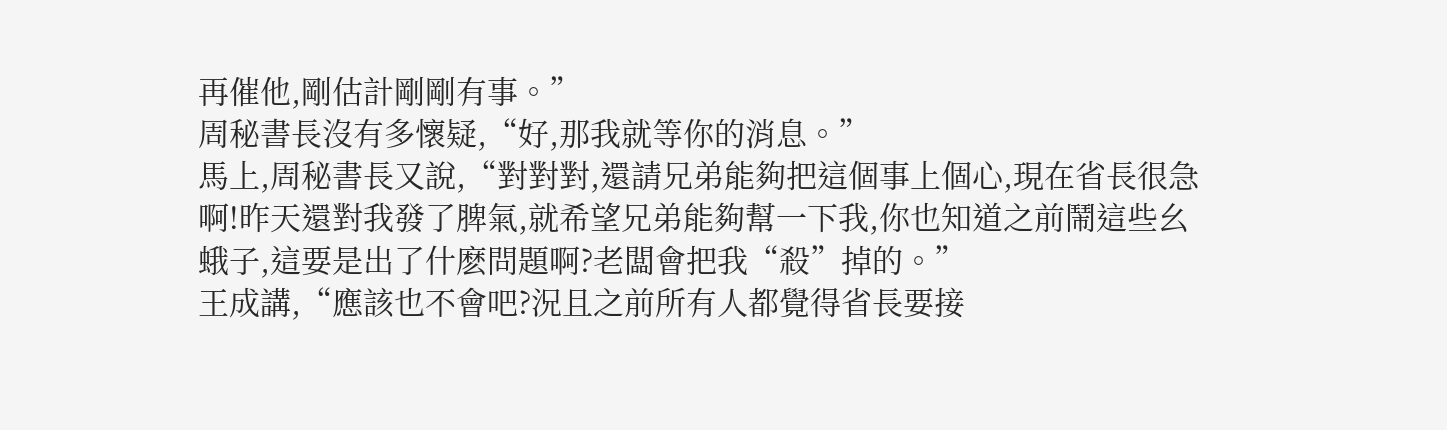再催他,剛估計剛剛有事。”
周秘書長沒有多懷疑,“好,那我就等你的消息。”
馬上,周秘書長又說,“對對對,還請兄弟能夠把這個事上個心,現在省長很急啊!昨天還對我發了脾氣,就希望兄弟能夠幫一下我,你也知道之前鬧這些幺蛾子,這要是出了什麽問題啊?老闆會把我“殺”掉的。”
王成講,“應該也不會吧?況且之前所有人都覺得省長要接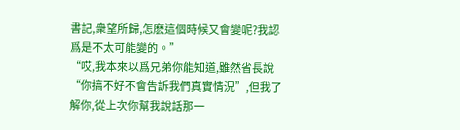書記,衆望所歸,怎麽這個時候又會變呢?我認爲是不太可能變的。”
“哎,我本來以爲兄弟你能知道,雖然省長說“你搞不好不會告訴我們真實情況”,但我了解你,從上次你幫我說話那一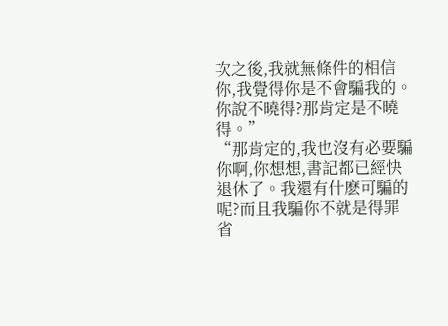次之後,我就無條件的相信你,我覺得你是不會騙我的。你說不曉得?那肯定是不曉得。”
“那肯定的,我也沒有必要騙你啊,你想想,書記都已經快退休了。我還有什麽可騙的呢?而且我騙你不就是得罪省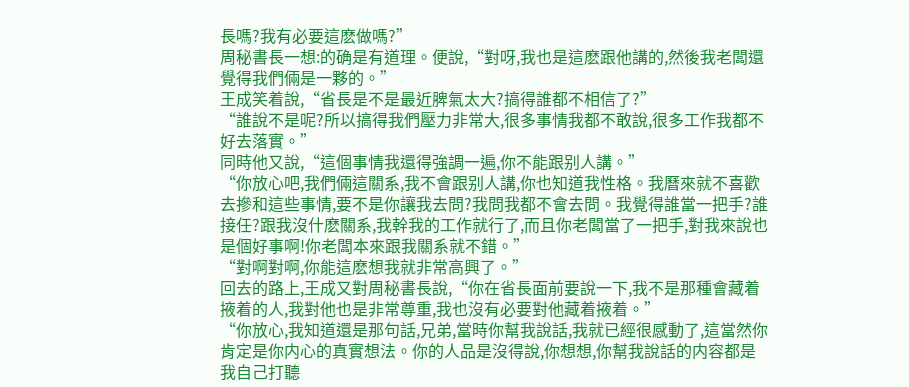長嗎?我有必要這麽做嗎?”
周秘書長一想:的确是有道理。便說,“對呀,我也是這麽跟他講的,然後我老闆還覺得我們倆是一夥的。”
王成笑着說,“省長是不是最近脾氣太大?搞得誰都不相信了?”
“誰說不是呢?所以搞得我們壓力非常大,很多事情我都不敢說,很多工作我都不好去落實。”
同時他又說,“這個事情我還得強調一遍,你不能跟别人講。”
“你放心吧,我們倆這關系,我不會跟别人講,你也知道我性格。我曆來就不喜歡去摻和這些事情,要不是你讓我去問?我問我都不會去問。我覺得誰當一把手?誰接任?跟我沒什麽關系,我幹我的工作就行了,而且你老闆當了一把手,對我來說也是個好事啊!你老闆本來跟我關系就不錯。”
“對啊對啊,你能這麽想我就非常高興了。”
回去的路上,王成又對周秘書長說,“你在省長面前要說一下,我不是那種會藏着掖着的人,我對他也是非常尊重,我也沒有必要對他藏着掖着。”
“你放心,我知道還是那句話,兄弟,當時你幫我說話,我就已經很感動了,這當然你肯定是你内心的真實想法。你的人品是沒得說,你想想,你幫我說話的内容都是我自己打聽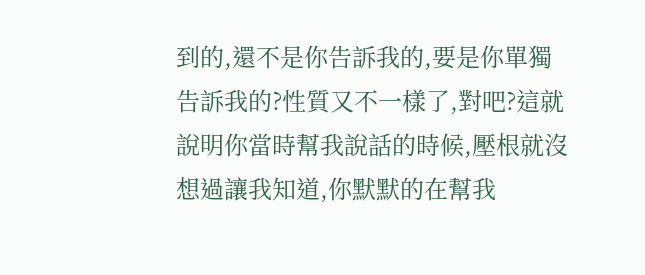到的,還不是你告訴我的,要是你單獨告訴我的?性質又不一樣了,對吧?這就說明你當時幫我說話的時候,壓根就沒想過讓我知道,你默默的在幫我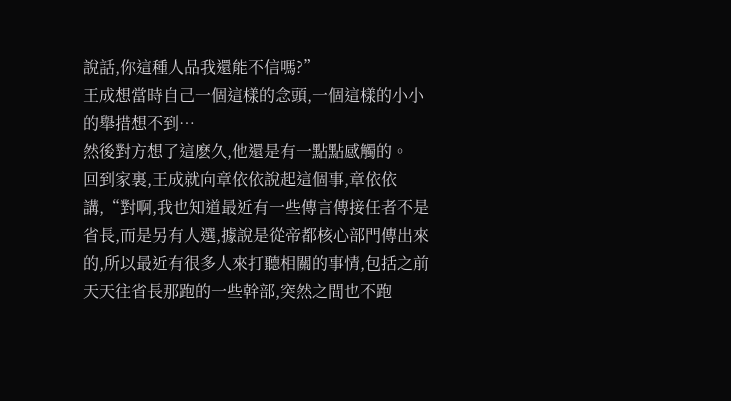說話,你這種人品我還能不信嗎?”
王成想當時自己一個這樣的念頭,一個這樣的小小的舉措想不到…
然後對方想了這麽久,他還是有一點點感觸的。
回到家裏,王成就向章依依說起這個事,章依依講,“對啊,我也知道最近有一些傳言傳接任者不是省長,而是另有人選,據說是從帝都核心部門傳出來的,所以最近有很多人來打聽相關的事情,包括之前天天往省長那跑的一些幹部,突然之間也不跑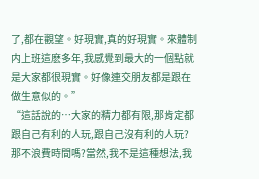了,都在觀望。好現實,真的好現實。來體制内上班這麽多年,我感覺到最大的一個點就是大家都很現實。好像連交朋友都是跟在做生意似的。”
“這話說的…大家的精力都有限,那肯定都跟自己有利的人玩,跟自己沒有利的人玩?那不浪費時間嗎?當然,我不是這種想法,我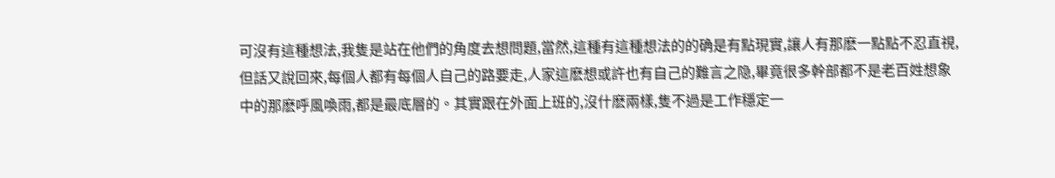可沒有這種想法,我隻是站在他們的角度去想問題,當然,這種有這種想法的的确是有點現實,讓人有那麽一點點不忍直視,但話又說回來,每個人都有每個人自己的路要走,人家這麽想或許也有自己的難言之隐,畢竟很多幹部都不是老百姓想象中的那麽呼風喚雨,都是最底層的。其實跟在外面上班的,沒什麽兩樣,隻不過是工作穩定一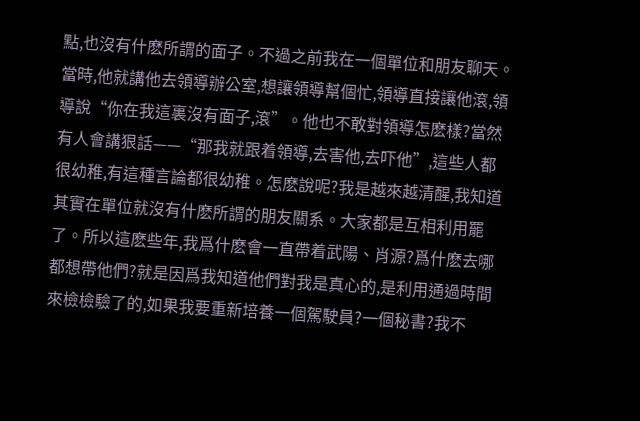點,也沒有什麽所謂的面子。不過之前我在一個單位和朋友聊天。當時,他就講他去領導辦公室,想讓領導幫個忙,領導直接讓他滾,領導說“你在我這裏沒有面子,滾”。他也不敢對領導怎麽樣?當然有人會講狠話——“那我就跟着領導,去害他,去吓他”,這些人都很幼稚,有這種言論都很幼稚。怎麽說呢?我是越來越清醒,我知道其實在單位就沒有什麽所謂的朋友關系。大家都是互相利用罷了。所以這麽些年,我爲什麽會一直帶着武陽、肖源?爲什麽去哪都想帶他們?就是因爲我知道他們對我是真心的,是利用通過時間來檢檢驗了的,如果我要重新培養一個駕駛員?一個秘書?我不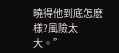曉得他到底怎麽樣?風險太大。”